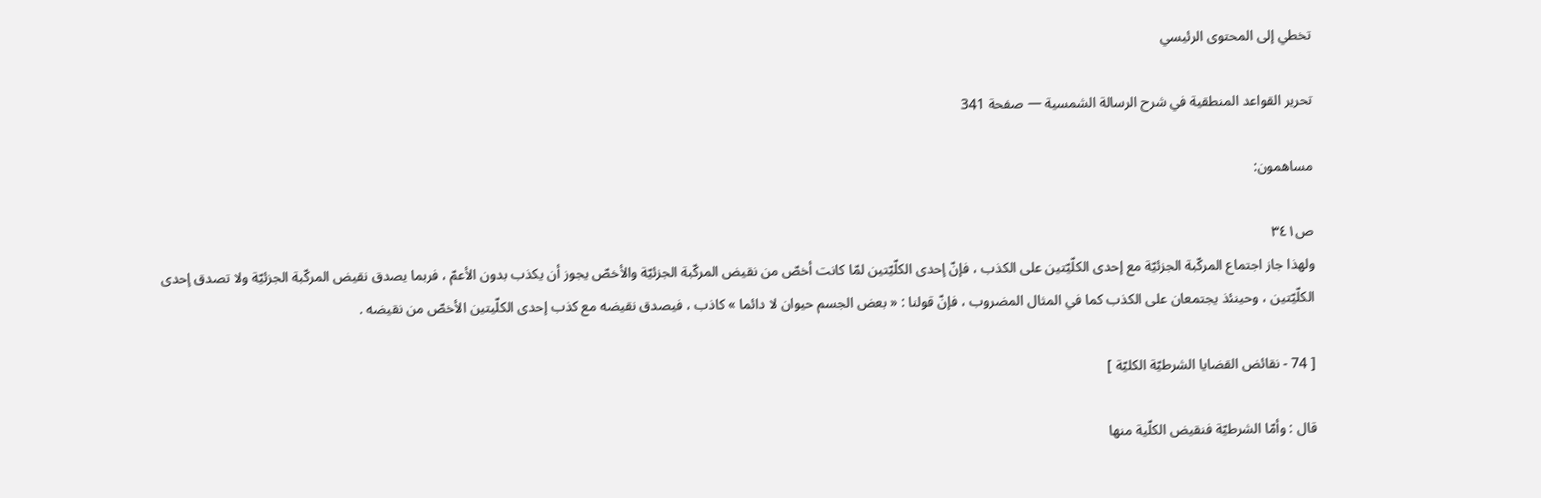تخطي إلى المحتوى الرئيسي

تحرير القواعد المنطقية في شرح الرسالة الشمسية — صفحة 341

مساهمون:

ص٣٤١
ولهذا جاز اجتماع المركّبة الجزئيّة مع إحدى الكلّيّتين على الكذب ، فإنّ إحدى الكلّيّتين لمّا كانت أخصّ من نقيض المركّبة الجزئيّة والأخصّ يجوز أن يكذب بدون الأعمّ ، فربما يصدق نقيض المركّبة الجزئيّة ولا تصدق إحدى الكلّيّتين ، وحينئذ يجتمعان على الكذب كما في المثال المضروب ، فإنّ قولنا : « بعض الجسم حيوان لا دائما » كاذب ، فيصدق نقيضه مع كذب إحدى الكلّيتين الأخصّ من نقيضه .

[ 74 - نقائض القضايا الشرطيّة الكليّة ]

قال : وأمّا الشرطيّة فنقيض الكلّية منها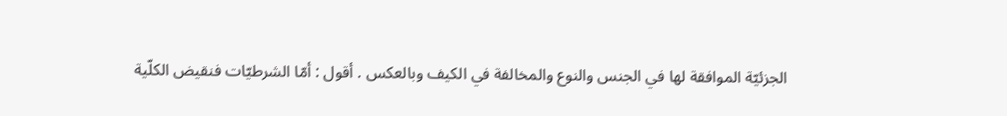الجزئيّة الموافقة لها في الجنس والنوع والمخالفة في الكيف وبالعكس . أقول : أمّا الشرطيّات فنقيض الكلّية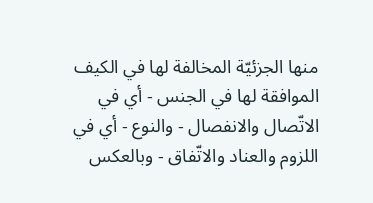منها الجزئيّة المخالفة لها في الكيف الموافقة لها في الجنس - أي في الاتّصال والانفصال - والنوع - أي في اللزوم والعناد والاتّفاق - وبالعكس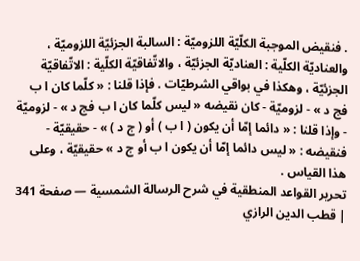. فنقيض الموجبة الكلّيّة اللزوميّة : السالبة الجزئيّة اللزوميّة ، والعناديّة الكلّية : العناديّة الجزئيّة ، والاتّفاقيّة الكلّية : الاتّفاقيّة الجزئيّة ، وهكذا في بواقي الشرطيّات . فإذا قلنا : « كلّما كان ا ب فج د » - لزوميّة - كان نقيضه « ليس كلّما كان ا ب فج د » - لزوميّة - وإذا قلنا : « دائما إمّا أن يكون ( ا ب ) أو ( ج د ) » - حقيقيّة - فنقيضه : « ليس دائما إمّا أن يكون ا ب أو ج د » حقيقيّة ، وعلى هذا القياس .
تحرير القواعد المنطقية في شرح الرسالة الشمسية — صفحة 341 | قطب الدين الرازي